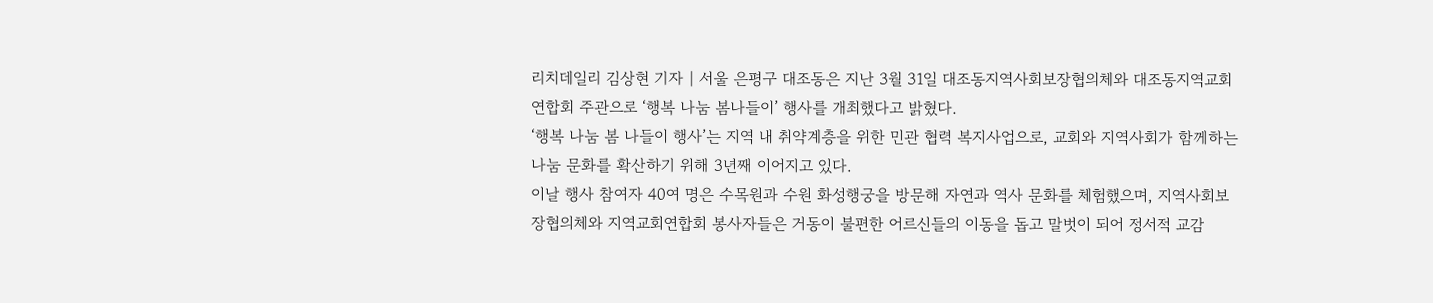리치데일리 김상현 기자 | 서울 은평구 대조동은 지난 3월 31일 대조동지역사회보장협의체와 대조동지역교회연합회 주관으로 ‘행복 나눔 봄나들이’ 행사를 개최했다고 밝혔다.
‘행복 나눔 봄 나들이 행사’는 지역 내 취약계층을 위한 민관 협력 복지사업으로, 교회와 지역사회가 함께하는 나눔 문화를 확산하기 위해 3년째 이어지고 있다.
이날 행사 참여자 40여 명은 수목원과 수원 화성행궁을 방문해 자연과 역사 문화를 체험했으며, 지역사회보장협의체와 지역교회연합회 봉사자들은 거동이 불편한 어르신들의 이동을 돕고 말벗이 되어 정서적 교감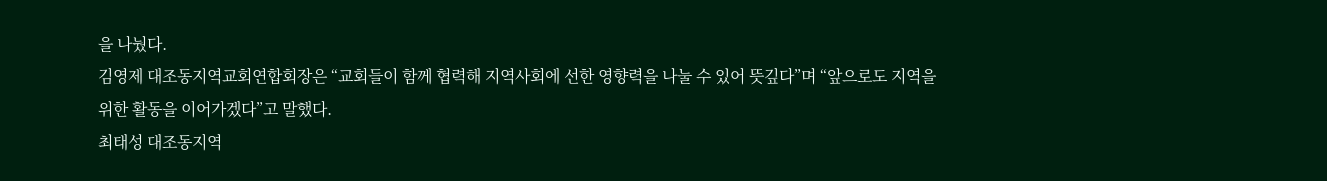을 나눴다.
김영제 대조동지역교회연합회장은 “교회들이 함께 협력해 지역사회에 선한 영향력을 나눌 수 있어 뜻깊다”며 “앞으로도 지역을 위한 활동을 이어가겠다”고 말했다.
최태성 대조동지역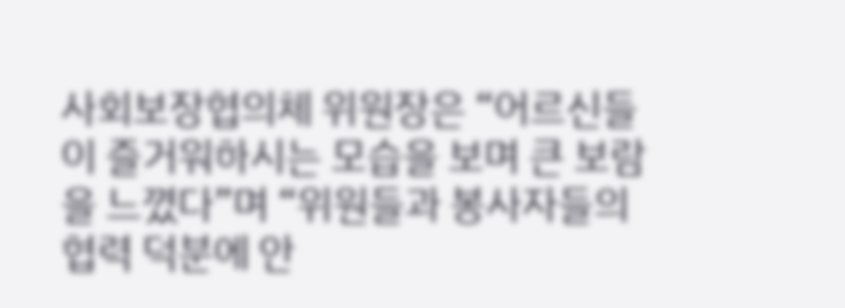사회보장협의체 위원장은 “어르신들이 즐거워하시는 모습을 보며 큰 보람을 느꼈다”며 “위원들과 봉사자들의 협력 덕분에 안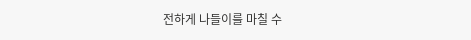전하게 나들이를 마칠 수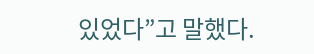있었다”고 말했다.